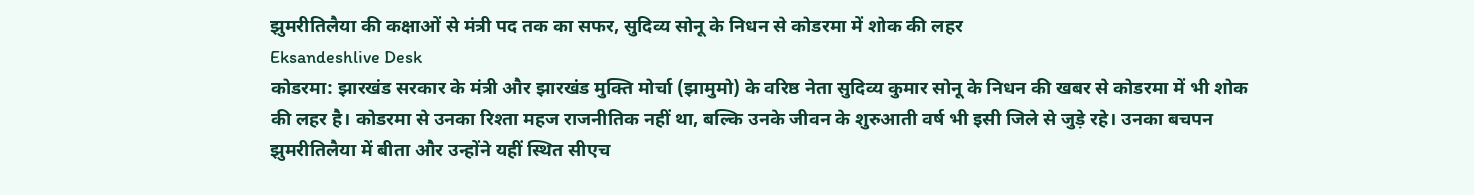झुमरीतिलैया की कक्षाओं से मंत्री पद तक का सफर, सुदिव्य सोनू के निधन से कोडरमा में शोक की लहर
Eksandeshlive Desk
कोडरमा: झारखंड सरकार के मंत्री और झारखंड मुक्ति मोर्चा (झामुमो) के वरिष्ठ नेता सुदिव्य कुमार सोनू के निधन की खबर से कोडरमा में भी शोक की लहर है। कोडरमा से उनका रिश्ता महज राजनीतिक नहीं था, बल्कि उनके जीवन के शुरुआती वर्ष भी इसी जिले से जुड़े रहे। उनका बचपन झुमरीतिलैया में बीता और उन्होंने यहीं स्थित सीएच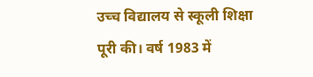उच्च विद्यालय से स्कूली शिक्षा पूरी की। वर्ष 1983 में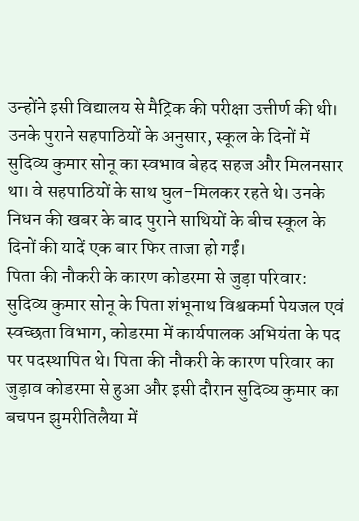उन्होंने इसी विद्यालय से मैट्रिक की परीक्षा उत्तीर्ण की थी। उनके पुराने सहपाठियों के अनुसार, स्कूल के दिनों में सुदिव्य कुमार सोनू का स्वभाव बेहद सहज और मिलनसार था। वे सहपाठियों के साथ घुल-मिलकर रहते थे। उनके निधन की खबर के बाद पुराने साथियों के बीच स्कूल के दिनों की यादें एक बार फिर ताजा हो गईं।
पिता की नौकरी के कारण कोडरमा से जुड़ा परिवार: सुदिव्य कुमार सोनू के पिता शंभूनाथ विश्वकर्मा पेयजल एवं स्वच्छता विभाग, कोडरमा में कार्यपालक अभियंता के पद पर पदस्थापित थे। पिता की नौकरी के कारण परिवार का जुड़ाव कोडरमा से हुआ और इसी दौरान सुदिव्य कुमार का बचपन झुमरीतिलैया में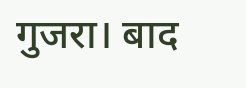गुजरा। बाद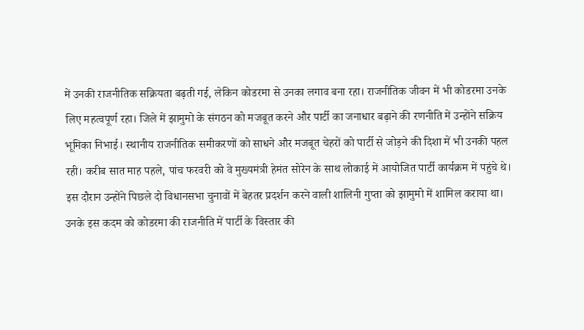में उनकी राजनीतिक सक्रियता बढ़ती गई, लेकिन कोडरमा से उनका लगाव बना रहा। राजनीतिक जीवन में भी कोडरमा उनके लिए महत्वपूर्ण रहा। जिले में झामुमो के संगठन को मजबूत करने और पार्टी का जनाधार बढ़ाने की रणनीति में उन्होंने सक्रिय भूमिका निभाई। स्थानीय राजनीतिक समीकरणों को साधने और मजबूत चेहरों को पार्टी से जोड़ने की दिशा में भी उनकी पहल रही। करीब सात माह पहले, पांच फरवरी को वे मुख्यमंत्री हेमंत सोरेन के साथ लोकाई में आयोजित पार्टी कार्यक्रम में पहुंचे थे। इस दौरान उन्होंने पिछले दो विधानसभा चुनावों में बेहतर प्रदर्शन करने वाली शालिनी गुप्ता को झामुमो में शामिल कराया था। उनके इस कदम को कोडरमा की राजनीति में पार्टी के विस्तार की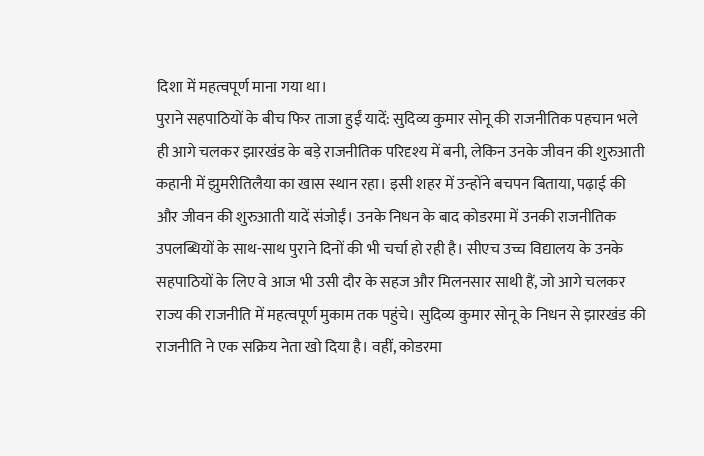दिशा में महत्वपूर्ण माना गया था।
पुराने सहपाठियों के बीच फिर ताजा हुईं यादें: सुदिव्य कुमार सोनू की राजनीतिक पहचान भले ही आगे चलकर झारखंड के बड़े राजनीतिक परिदृश्य में बनी, लेकिन उनके जीवन की शुरुआती कहानी में झुमरीतिलैया का खास स्थान रहा। इसी शहर में उन्होंने बचपन बिताया, पढ़ाई की और जीवन की शुरुआती यादें संजोईं। उनके निधन के बाद कोडरमा में उनकी राजनीतिक उपलब्धियों के साथ-साथ पुराने दिनों की भी चर्चा हो रही है। सीएच उच्च विद्यालय के उनके सहपाठियों के लिए वे आज भी उसी दौर के सहज और मिलनसार साथी हैं, जो आगे चलकर राज्य की राजनीति में महत्वपूर्ण मुकाम तक पहुंचे। सुदिव्य कुमार सोनू के निधन से झारखंड की राजनीति ने एक सक्रिय नेता खो दिया है। वहीं, कोडरमा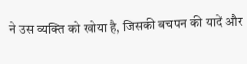ने उस व्यक्ति को खोया है, जिसकी बचपन की यादें और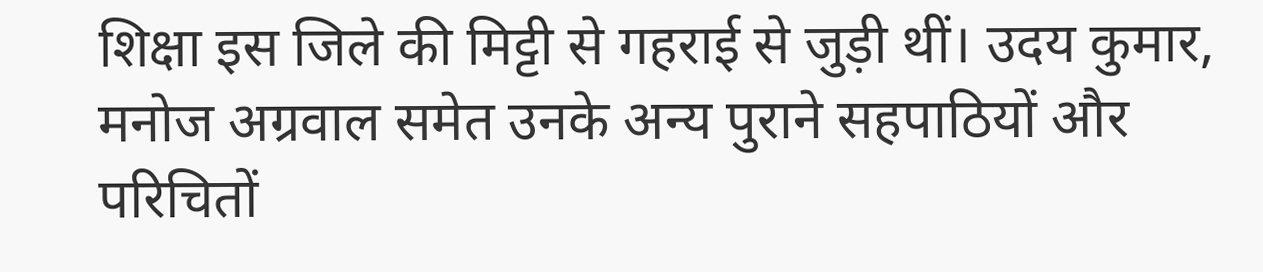शिक्षा इस जिले की मिट्टी से गहराई से जुड़ी थीं। उदय कुमार, मनोज अग्रवाल समेत उनके अन्य पुराने सहपाठियों और परिचितों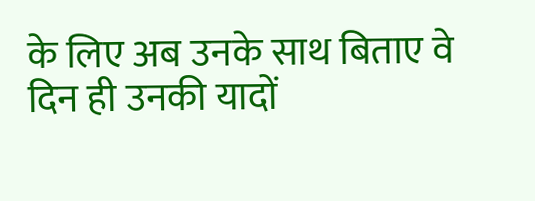के लिए अब उनके साथ बिताए वे दिन ही उनकी यादों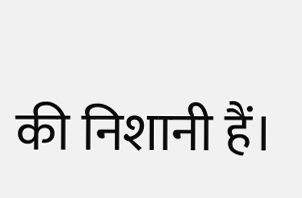की निशानी हैं।